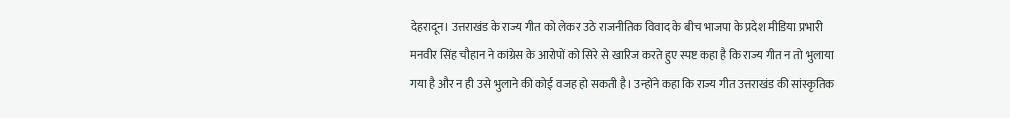देहरादून। उत्तराखंड के राज्य गीत को लेकर उठे राजनीतिक विवाद के बीच भाजपा के प्रदेश मीडिया प्रभारी मनवीर सिंह चौहान ने कांग्रेस के आरोपों को सिरे से खारिज करते हुए स्पष्ट कहा है कि राज्य गीत न तो भुलाया गया है और न ही उसे भुलाने की कोई वजह हो सकती है। उन्होंने कहा कि राज्य गीत उत्तराखंड की सांस्कृतिक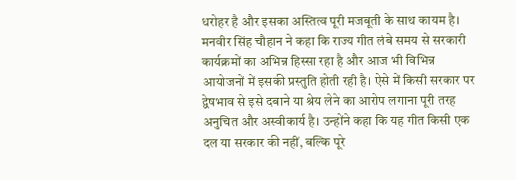धरोहर है और इसका अस्तित्व पूरी मजबूती के साथ कायम है।
मनवीर सिंह चौहान ने कहा कि राज्य गीत लंबे समय से सरकारी कार्यक्रमों का अभिन्न हिस्सा रहा है और आज भी विभिन्न आयोजनों में इसकी प्रस्तुति होती रही है। ऐसे में किसी सरकार पर द्वेषभाव से इसे दबाने या श्रेय लेने का आरोप लगाना पूरी तरह अनुचित और अस्वीकार्य है। उन्होंने कहा कि यह गीत किसी एक दल या सरकार की नहीं, बल्कि पूरे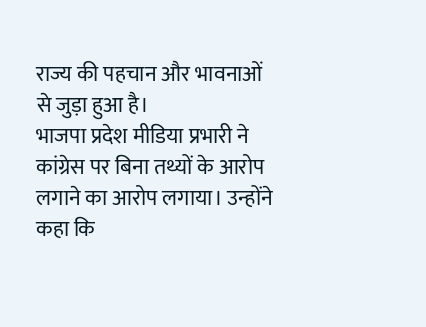राज्य की पहचान और भावनाओं से जुड़ा हुआ है।
भाजपा प्रदेश मीडिया प्रभारी ने कांग्रेस पर बिना तथ्यों के आरोप लगाने का आरोप लगाया। उन्होंने कहा कि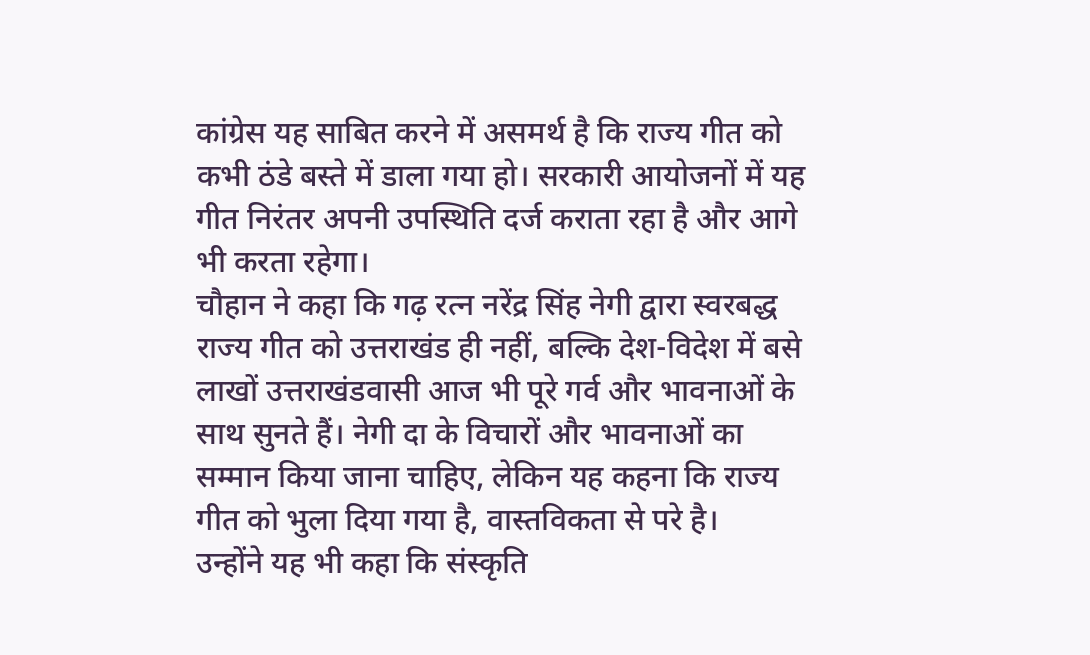कांग्रेस यह साबित करने में असमर्थ है कि राज्य गीत को कभी ठंडे बस्ते में डाला गया हो। सरकारी आयोजनों में यह गीत निरंतर अपनी उपस्थिति दर्ज कराता रहा है और आगे भी करता रहेगा।
चौहान ने कहा कि गढ़ रत्न नरेंद्र सिंह नेगी द्वारा स्वरबद्ध राज्य गीत को उत्तराखंड ही नहीं, बल्कि देश-विदेश में बसे लाखों उत्तराखंडवासी आज भी पूरे गर्व और भावनाओं के साथ सुनते हैं। नेगी दा के विचारों और भावनाओं का सम्मान किया जाना चाहिए, लेकिन यह कहना कि राज्य गीत को भुला दिया गया है, वास्तविकता से परे है।
उन्होंने यह भी कहा कि संस्कृति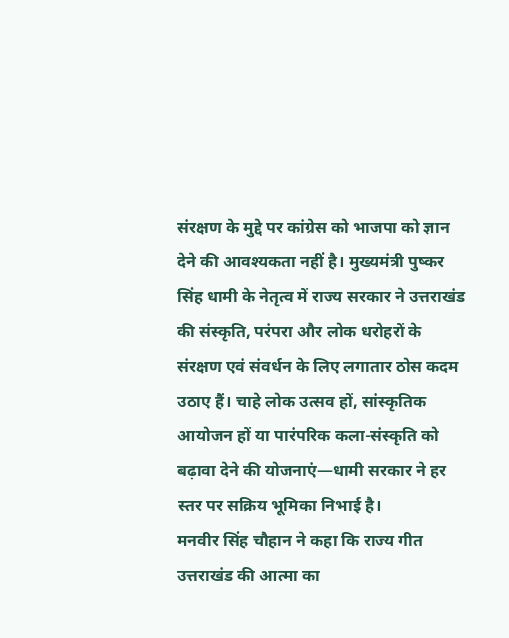संरक्षण के मुद्दे पर कांग्रेस को भाजपा को ज्ञान देने की आवश्यकता नहीं है। मुख्यमंत्री पुष्कर सिंह धामी के नेतृत्व में राज्य सरकार ने उत्तराखंड की संस्कृति, परंपरा और लोक धरोहरों के संरक्षण एवं संवर्धन के लिए लगातार ठोस कदम उठाए हैं। चाहे लोक उत्सव हों, सांस्कृतिक आयोजन हों या पारंपरिक कला-संस्कृति को बढ़ावा देने की योजनाएं—धामी सरकार ने हर स्तर पर सक्रिय भूमिका निभाई है।
मनवीर सिंह चौहान ने कहा कि राज्य गीत उत्तराखंड की आत्मा का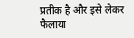प्रतीक है और इसे लेकर फैलाया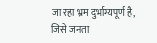जा रहा भ्रम दुर्भाग्यपूर्ण है, जिसे जनता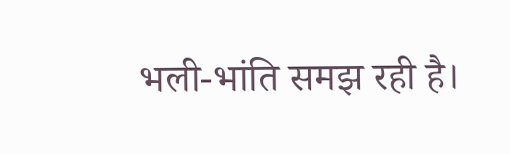भली-भांति समझ रही है।